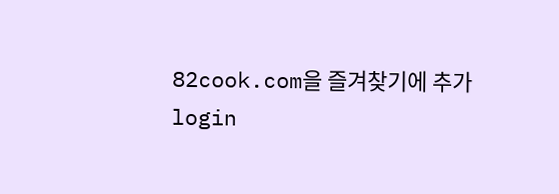82cook.com을 즐겨찾기에 추가
login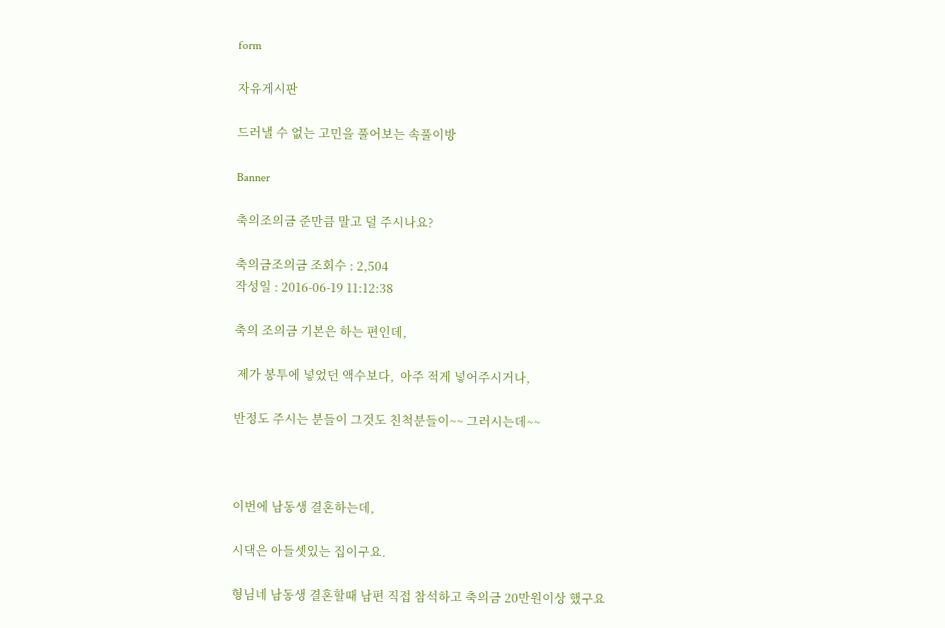form

자유게시판

드러낼 수 없는 고민을 풀어보는 속풀이방

Banner

축의조의금 준만큼 말고 덜 주시나요?

축의금조의금 조회수 : 2,504
작성일 : 2016-06-19 11:12:38

축의 조의금 기본은 하는 편인데,

 제가 봉투에 넣었던 액수보다,  아주 적게 넣어주시거나,

반정도 주시는 분들이 그것도 친척분들이~~ 그러시는데~~



이번에 남동생 결혼하는데,

시댁은 아들셋있는 집이구요.

형님네 남동생 결혼할때 남편 직접 참석하고 축의금 20만원이상 했구요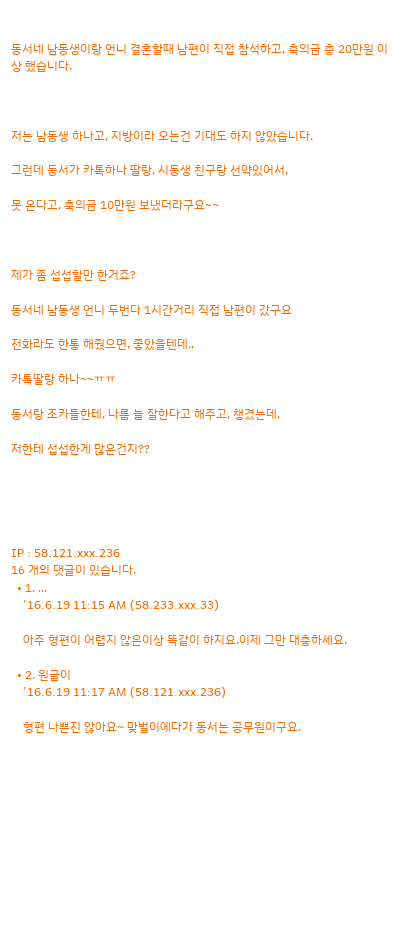동서네 남동생이랑 언니 결혼할때 남편이 직접 참석하고, 축의금 총 20만원 이상 했습니다.



저는 남동생 하나고, 지방이라 오는건 기대도 하지 않았습니다.

그런데 동서가 카톡하나 딸랑, 시동생 친구랑 선약있어서,

못 온다고, 축의금 10만원 보냈더라구요~~



제가 좀 섭섭할만 한거죠?

동서네 남동생 언니 두번다 1시간거리 직접 남편이 갔구요

전화라도 한통 해줬으면, 좋았을텐데,,

카톡딸랑 하나~~ㅠㅠ

동서랑 조카들한테, 나름 늘 잘한다고 해주고, 챙겼는데,

저한테 섭섭한게 많은건지??





IP : 58.121.xxx.236
16 개의 댓글이 있습니다.
  • 1. ...
    '16.6.19 11:15 AM (58.233.xxx.33)

    아주 형편이 어렵지 않은이상 똑같이 하지요.이제 그만 대충하세요.

  • 2. 원글이
    '16.6.19 11:17 AM (58.121.xxx.236)

    형편 나쁜진 않아요~ 맞벌이에다가 동서는 공무원이구요.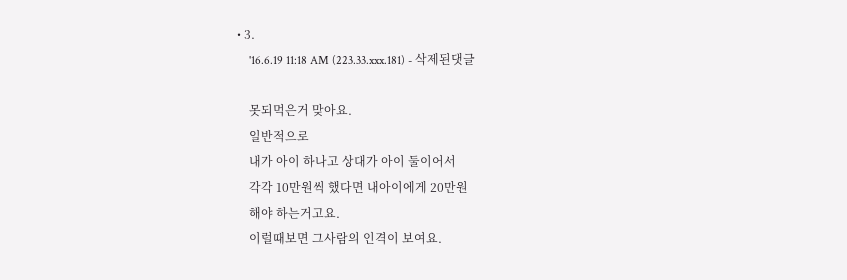• 3.
    '16.6.19 11:18 AM (223.33.xxx.181) - 삭제된댓글

    못되먹은거 맞아요.
    일반적으로
    내가 아이 하나고 상대가 아이 둘이어서
    각각 10만원씩 했다면 내아이에게 20만원
    해야 하는거고요.
    이럴때보면 그사람의 인격이 보여요.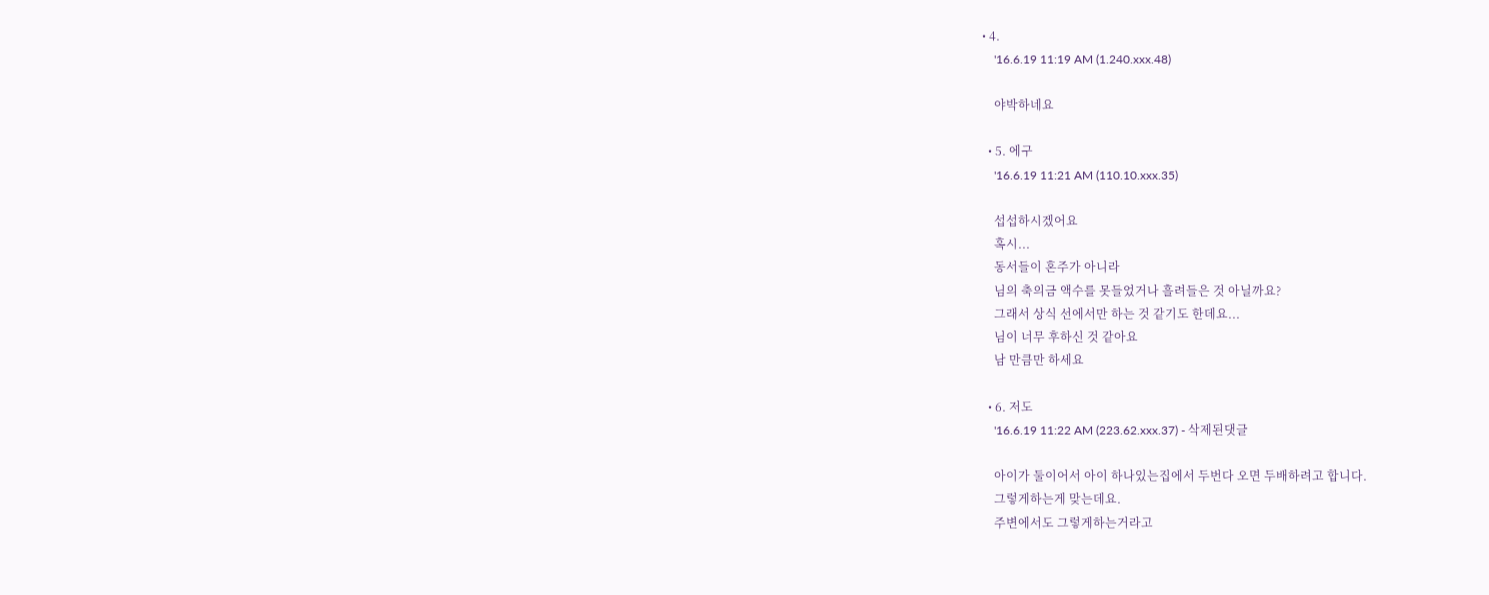• 4.
    '16.6.19 11:19 AM (1.240.xxx.48)

    야박하네요

  • 5. 에구
    '16.6.19 11:21 AM (110.10.xxx.35)

    섭섭하시겠어요
    혹시...
    동서들이 혼주가 아니라
    님의 축의금 액수를 못들었거나 흘려들은 것 아닐까요?
    그래서 상식 선에서만 하는 것 같기도 한데요...
    님이 너무 후하신 것 같아요
    남 만큼만 하세요

  • 6. 저도
    '16.6.19 11:22 AM (223.62.xxx.37) - 삭제된댓글

    아이가 둘이어서 아이 하나있는집에서 두번다 오면 두배하려고 합니다.
    그렇게하는게 맞는데요.
    주변에서도 그렇게하는거라고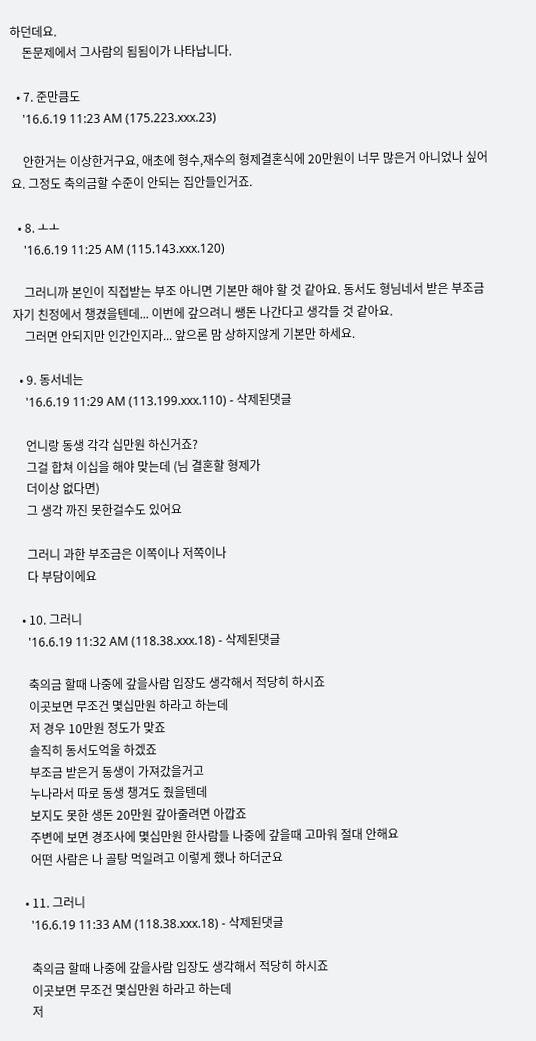하던데요.
    돈문제에서 그사람의 됨됨이가 나타납니다.

  • 7. 준만큼도
    '16.6.19 11:23 AM (175.223.xxx.23)

    안한거는 이상한거구요, 애초에 형수,재수의 형제결혼식에 20만원이 너무 많은거 아니었나 싶어요. 그정도 축의금할 수준이 안되는 집안들인거죠.

  • 8. ㅗㅗ
    '16.6.19 11:25 AM (115.143.xxx.120)

    그러니까 본인이 직접받는 부조 아니면 기본만 해야 할 것 같아요. 동서도 형님네서 받은 부조금 자기 친정에서 챙겼을텐데... 이번에 갚으려니 쌩돈 나간다고 생각들 것 같아요.
    그러면 안되지만 인간인지라... 앞으론 맘 상하지않게 기본만 하세요.

  • 9. 동서네는
    '16.6.19 11:29 AM (113.199.xxx.110) - 삭제된댓글

    언니랑 동생 각각 십만원 하신거죠?
    그걸 합쳐 이십을 해야 맞는데 (님 결혼할 형제가
    더이상 없다면)
    그 생각 까진 못한걸수도 있어요

    그러니 과한 부조금은 이쪽이나 저쪽이나
    다 부담이에요

  • 10. 그러니
    '16.6.19 11:32 AM (118.38.xxx.18) - 삭제된댓글

    축의금 할때 나중에 갚을사람 입장도 생각해서 적당히 하시죠
    이곳보면 무조건 몇십만원 하라고 하는데
    저 경우 10만원 정도가 맞죠
    솔직히 동서도억울 하겠죠
    부조금 받은거 동생이 가져갔을거고
    누나라서 따로 동생 챙겨도 줬을텐데
    보지도 못한 생돈 20만원 갚아줄려면 아깝죠
    주변에 보면 경조사에 몇십만원 한사람들 나중에 갚을때 고마워 절대 안해요
    어떤 사람은 나 골탕 먹일려고 이렇게 했나 하더군요

  • 11. 그러니
    '16.6.19 11:33 AM (118.38.xxx.18) - 삭제된댓글

    축의금 할때 나중에 갚을사람 입장도 생각해서 적당히 하시죠
    이곳보면 무조건 몇십만원 하라고 하는데
    저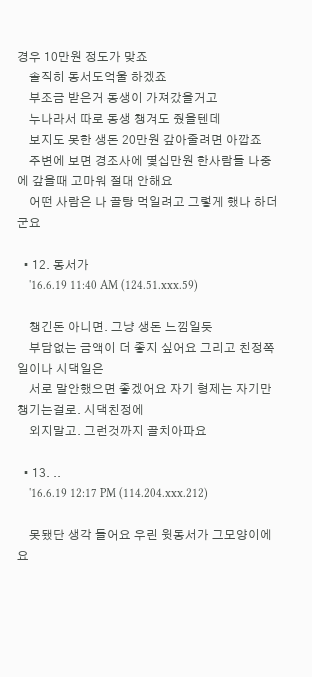경우 10만원 정도가 맞죠
    솔직히 동서도억울 하겠죠
    부조금 받은거 동생이 가져갔을거고
    누나라서 따로 동생 챙겨도 줬을텐데
    보지도 못한 생돈 20만원 갚아줄려면 아깝죠
    주변에 보면 경조사에 몇십만원 한사람들 나중에 갚을때 고마워 절대 안해요
    어떤 사람은 나 골탕 먹일려고 그렇게 했나 하더군요

  • 12. 동서가
    '16.6.19 11:40 AM (124.51.xxx.59)

    챙긴돈 아니면. 그냥 생돈 느낌일듯
    부담없는 금액이 더 좋지 싶어요 그리고 친정쪽 일이나 시댁일은
    서로 말안했으면 좋겠어요 자기 형제는 자기만 챙기는걸로. 시댁친정에
    외지말고. 그런것까지 골치아파요

  • 13. ..
    '16.6.19 12:17 PM (114.204.xxx.212)

    못됐단 생각 들어요 우린 윗동서가 그모양이에요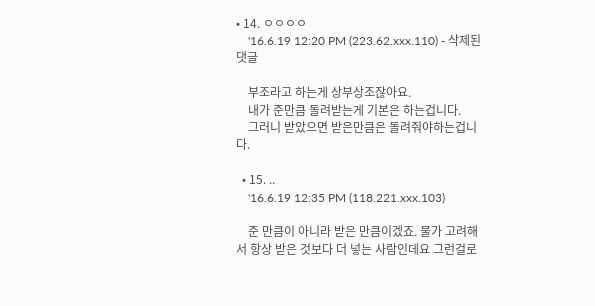• 14. ㅇㅇㅇㅇ
    '16.6.19 12:20 PM (223.62.xxx.110) - 삭제된댓글

    부조라고 하는게 상부상조잖아요.
    내가 준만큼 돌려받는게 기본은 하는겁니다.
    그러니 받았으면 받은만큼은 돌려줘야하는겁니다.

  • 15. ..
    '16.6.19 12:35 PM (118.221.xxx.103)

    준 만큼이 아니라 받은 만큼이겠죠. 물가 고려해서 항상 받은 것보다 더 넣는 사람인데요 그런걸로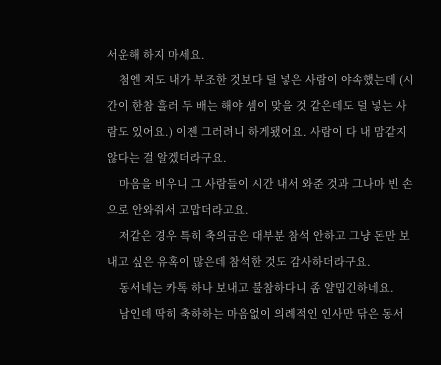서운해 하지 마세요.
    첨엔 저도 내가 부조한 것보다 덜 넣은 사람이 야속했는데 (시간이 한참 흘러 두 배는 해야 셈이 맞을 것 같은데도 덜 넣는 사람도 있어요.) 이젠 그러려니 하게됐어요. 사람이 다 내 맘같지 않다는 걸 알겠더라구요.
    마음을 비우니 그 사람들이 시간 내서 와준 것과 그나마 빈 손으로 안와줘서 고맙더라고요.
    저같은 경우 특히 축의금은 대부분 참석 안하고 그냥 돈만 보내고 싶은 유혹이 많은데 참석한 것도 감사하더라구요.
    동서네는 카톡 하나 보내고 불참하다니 좀 얄밉긴하네요.
    남인데 딱히 축하하는 마음없이 의례적인 인사만 닦은 동서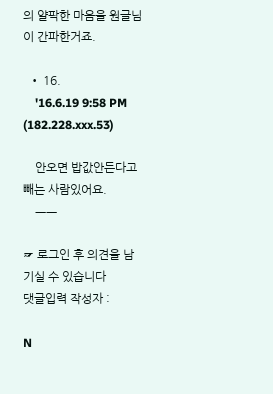의 얄팍한 마음을 원글님이 간파한거죠.

  • 16.
    '16.6.19 9:58 PM (182.228.xxx.53)

    안오면 밥값안든다고 빼는 사람있어요.
    ㅡㅡ

☞ 로그인 후 의견을 남기실 수 있습니다
댓글입력 작성자 :

N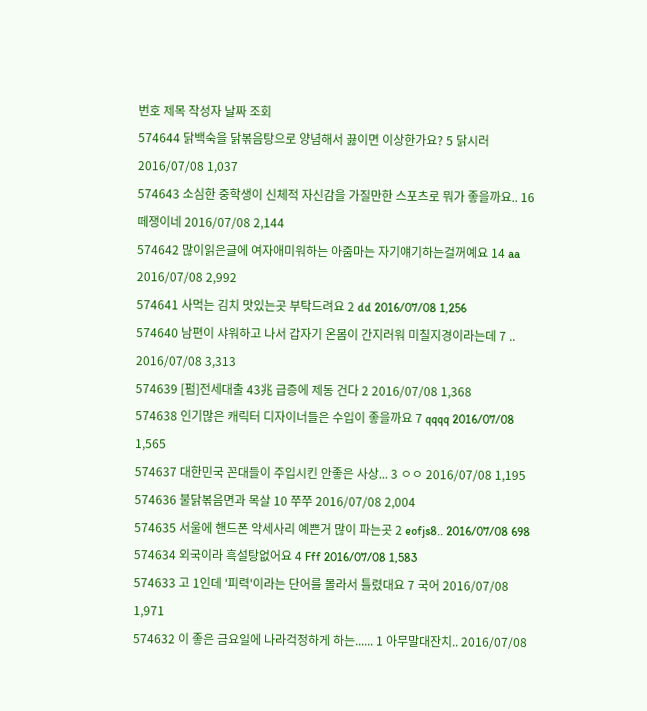번호 제목 작성자 날짜 조회
574644 닭백숙을 닭볶음탕으로 양념해서 끓이면 이상한가요? 5 닭시러 2016/07/08 1,037
574643 소심한 중학생이 신체적 자신감을 가질만한 스포츠로 뭐가 좋을까요.. 16 떼쟁이네 2016/07/08 2,144
574642 많이읽은글에 여자애미워하는 아줌마는 자기얘기하는걸꺼예요 14 aa 2016/07/08 2,992
574641 사먹는 김치 맛있는곳 부탁드려요 2 dd 2016/07/08 1,256
574640 남편이 샤워하고 나서 갑자기 온몸이 간지러워 미칠지경이라는데 7 .. 2016/07/08 3,313
574639 [펌]전세대출 43兆 급증에 제동 건다 2 2016/07/08 1,368
574638 인기많은 캐릭터 디자이너들은 수입이 좋을까요 7 qqqq 2016/07/08 1,565
574637 대한민국 꼰대들이 주입시킨 안좋은 사상... 3 ㅇㅇ 2016/07/08 1,195
574636 불닭볶음면과 목살 10 쭈쭈 2016/07/08 2,004
574635 서울에 핸드폰 악세사리 예쁜거 많이 파는곳 2 eofjs8.. 2016/07/08 698
574634 외국이라 흑설탕없어요 4 Fff 2016/07/08 1,583
574633 고 1인데 '피력'이라는 단어를 몰라서 틀렸대요 7 국어 2016/07/08 1,971
574632 이 좋은 금요일에 나라걱정하게 하는...... 1 아무말대잔치.. 2016/07/08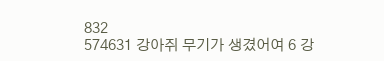832
574631 강아쥐 무기가 생겼어여 6 강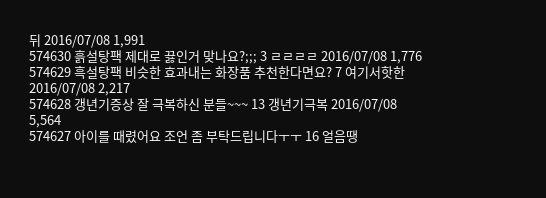뒤 2016/07/08 1,991
574630 흙설탕팩 제대로 끓인거 맞나요?;;; 3 ㄹㄹㄹㄹ 2016/07/08 1,776
574629 흑설탕팩 비슷한 효과내는 화장품 추천한다면요? 7 여기서핫한 2016/07/08 2,217
574628 갱년기증상 잘 극복하신 분들~~~ 13 갱년기극복 2016/07/08 5,564
574627 아이를 때렸어요 조언 좀 부탁드립니다ㅜㅜ 16 얼음땡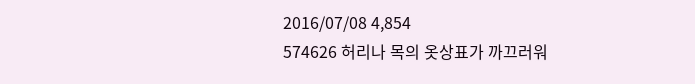2016/07/08 4,854
574626 허리나 목의 옷상표가 까끄러워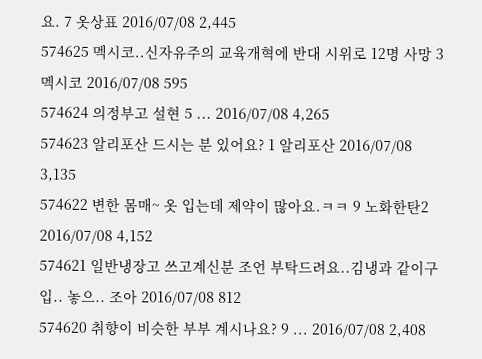요. 7 옷상표 2016/07/08 2,445
574625 멕시코..신자유주의 교육개혁에 반대 시위로 12명 사망 3 멕시코 2016/07/08 595
574624 의정부고 설현 5 ... 2016/07/08 4,265
574623 알리포산 드시는 분 있어요? 1 알리포산 2016/07/08 3,135
574622 변한 몸매~ 옷 입는데 제약이 많아요.ㅋㅋ 9 노화한탄2 2016/07/08 4,152
574621 일반냉장고 쓰고계신분 조언 부탁드려요..김냉과 같이구입.. 놓으.. 조아 2016/07/08 812
574620 취향이 비슷한 부부 계시나요? 9 ... 2016/07/08 2,408